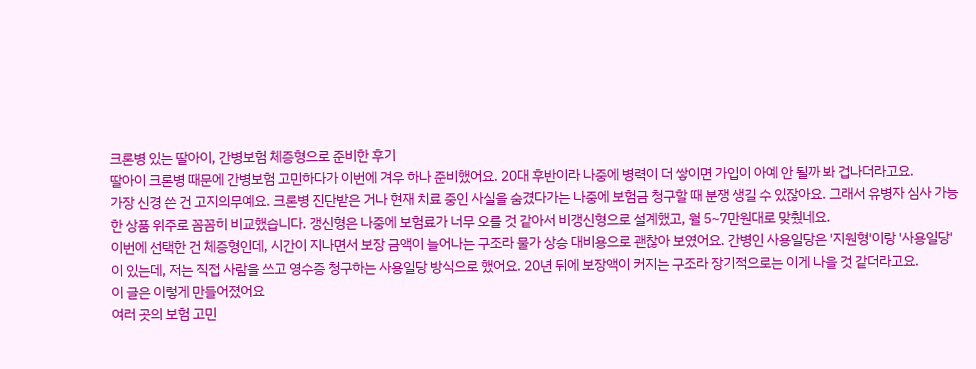크론병 있는 딸아이, 간병보험 체증형으로 준비한 후기
딸아이 크론병 때문에 간병보험 고민하다가 이번에 겨우 하나 준비했어요. 20대 후반이라 나중에 병력이 더 쌓이면 가입이 아예 안 될까 봐 겁나더라고요.
가장 신경 쓴 건 고지의무예요. 크론병 진단받은 거나 현재 치료 중인 사실을 숨겼다가는 나중에 보험금 청구할 때 분쟁 생길 수 있잖아요. 그래서 유병자 심사 가능한 상품 위주로 꼼꼼히 비교했습니다. 갱신형은 나중에 보험료가 너무 오를 것 같아서 비갱신형으로 설계했고, 월 5~7만원대로 맞췄네요.
이번에 선택한 건 체증형인데, 시간이 지나면서 보장 금액이 늘어나는 구조라 물가 상승 대비용으로 괜찮아 보였어요. 간병인 사용일당은 '지원형'이랑 '사용일당'이 있는데, 저는 직접 사람을 쓰고 영수증 청구하는 사용일당 방식으로 했어요. 20년 뒤에 보장액이 커지는 구조라 장기적으로는 이게 나을 것 같더라고요.
이 글은 이렇게 만들어졌어요
여러 곳의 보험 고민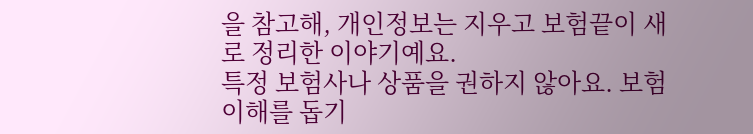을 참고해, 개인정보는 지우고 보험끝이 새로 정리한 이야기예요.
특정 보험사나 상품을 권하지 않아요. 보험 이해를 돕기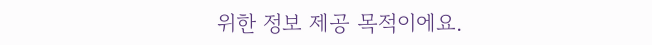위한 정보 제공 목적이에요.